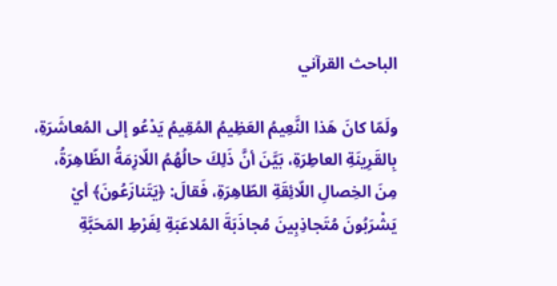الباحث القرآني

ولَمّا كانَ هَذا النَّعِيمُ العَظِيمُ المُقِيمُ يَدْعُو إلى المُعاشَرَةِ، بِالقَرِينَةِ العاطِرَةِ، بَيَّنَ أنَّ ذَلِكَ حالُهُمُ اللّازِمَةُ الظّاهِرَةُ، مِنَ الخِصالِ اللّائِقَةِ الطّاهِرَةِ، فَقالَ: ﴿يَتَنازَعُونَ﴾ أيْ يَشْرَبُونَ مُتَجاذِبِينَ مُجاذَبَةَ المُلاعَبَةِ لِفَرْطِ المَحَبَّةِ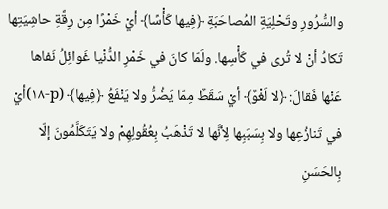والسُّرُورِ وتَحْلِيَةِ المُصاحَبَةِ ﴿فِيها كَأْسًا﴾ أيْ خَمْرًا مِن رِقَّةِ حاشِيَتِها تَكادُ أنْ لا تُرى في كَأْسِها. ولَمّا كانَ في خَمْرِ الدُّنْيا غَوائِلُ نَفاها عَنْها فَقالَ: ﴿لا لَغْوٌ﴾ أيْ سَقَطٌ مِمّا يَضُرُّ ولا يَنْفَعُ ﴿فِيها﴾ (p-١٨)أيْ في تَنازُعِها ولا بِسَبَبِها لِأنَّها لا تَذْهَبُ بِعُقُولِهِمْ ولا يَتَكَلَّمُونَ إلّا بِالحَسَنِ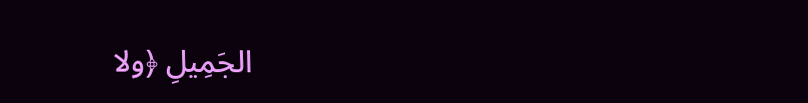الجَمِيلِ ﴿ولا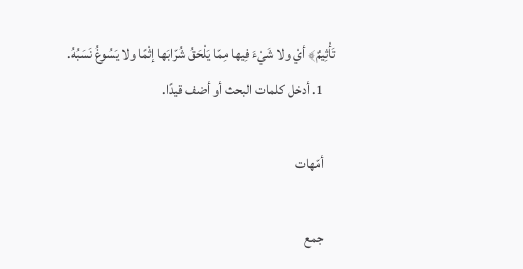تَأْثِيمٌ﴾ أيْ ولا شَيْءَ فِيها مِمّا يَلْحَقُ شُرّابَها إثْمًا ولا يَسُوغُ نَسَبُهُ.
    1. أدخل كلمات البحث أو أضف قيدًا.

    أمّهات

    جمع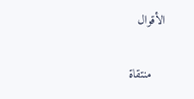الأقوال

    منتقاة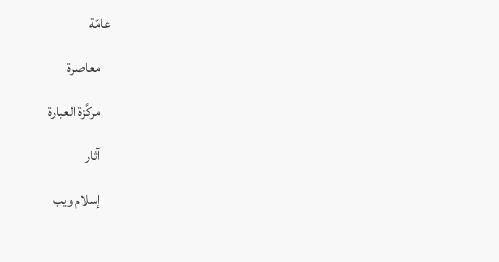عامّة

    معاصرة

    مركَّزة العبارة

    آثار

    إسلام ويب